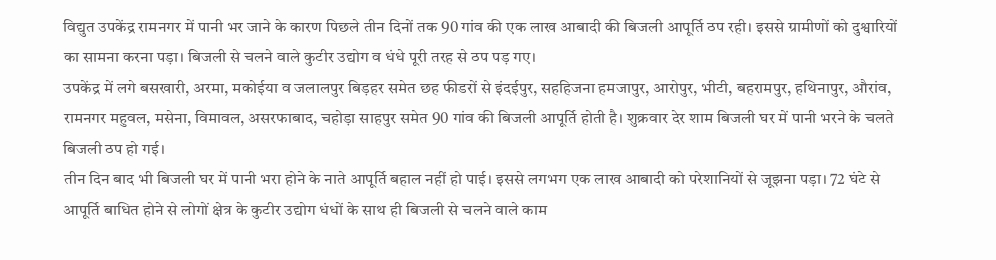विद्युत उपकेंद्र रामनगर में पानी भर जाने के कारण पिछले तीन दिनों तक 90 गांव की एक लाख आबादी की बिजली आपूर्ति ठप रही। इससे ग्रामीणों को दुश्वारियों का सामना करना पड़ा। बिजली से चलने वाले कुटीर उद्योग व धंधे पूरी तरह से ठप पड़ गए।
उपकेंद्र में लगे बसखारी, अरमा, मकोईया व जलालपुर बिड़हर समेत छह फीडरों से इंदईपुर, सहहिजना हमजापुर, आरोपुर, भीटी, बहरामपुर, हथिनापुर, औरांव, रामनगर महुवल, मसेना, विमावल, असरफाबाद, चहोड़ा साहपुर समेत 90 गांव की बिजली आपूर्ति होती है। शुक्रवार देर शाम बिजली घर में पानी भरने के चलते बिजली ठप हो गई।
तीन दिन बाद भी बिजली घर में पानी भरा होने के नाते आपूर्ति बहाल नहीं हो पाई। इससे लगभग एक लाख आबादी को परेशानियों से जूझना पड़ा। 72 घंटे से आपूर्ति बाधित होने से लोगों क्षेत्र के कुटीर उद्योग धंधों के साथ ही बिजली से चलने वाले काम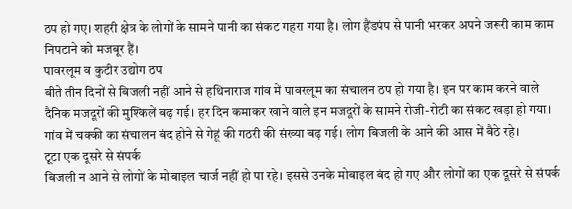ठप हो गए। शहरी क्षेत्र के लोगों के सामने पानी का संकट गहरा गया है। लोग हैंडपंप से पानी भरकर अपने जरूरी काम काम निपटाने को मजबूर हैं।
पावरलूम व कुटीर उद्योग ठप
बीते तीन दिनों से बिजली नहीं आने से हथिनाराज गांव में पावरलूम का संचालन ठप हो गया है। इन पर काम करने वाले दैनिक मजदूरों की मुश्किलें बढ़ गई। हर दिन कमाकर खाने वाले इन मजदूरों के सामने रोजी-रोटी का संकट खड़ा हो गया। गांव में चक्की का संचालन बंद होने से गेहूं की गठरी की संख्या बढ़ गई। लोग बिजली के आने की आस में बैठे रहे।
टूटा एक दूसरे से संपर्क
बिजली न आने से लोगों के मोबाइल चार्ज नहीं हो पा रहे। इससे उनके मोबाइल बंद हो गए और लोगों का एक दूसरे से संपर्क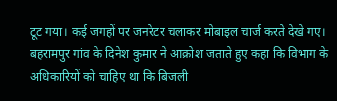टूट गया। कई जगहों पर जनरेटर चलाकर मोबाइल चार्ज करते देखे गए। बहरामपुर गांव के दिनेश कुमार ने आक्रोश जताते हुए कहा कि विभाग के अधिकारियों को चाहिए था कि बिजली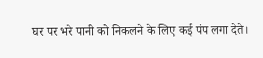घर पर भरे पानी को निकलने के लिए कई पंप लगा देते।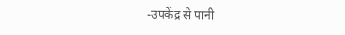-उपकेंद्र से पानी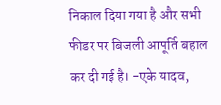निकाल दिया गया है और सभी फीडर पर बिजली आपूर्ति बहाल कर दी गई है। -एके यादव,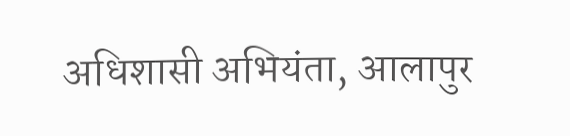अधिशासी अभियंता, आलापुर